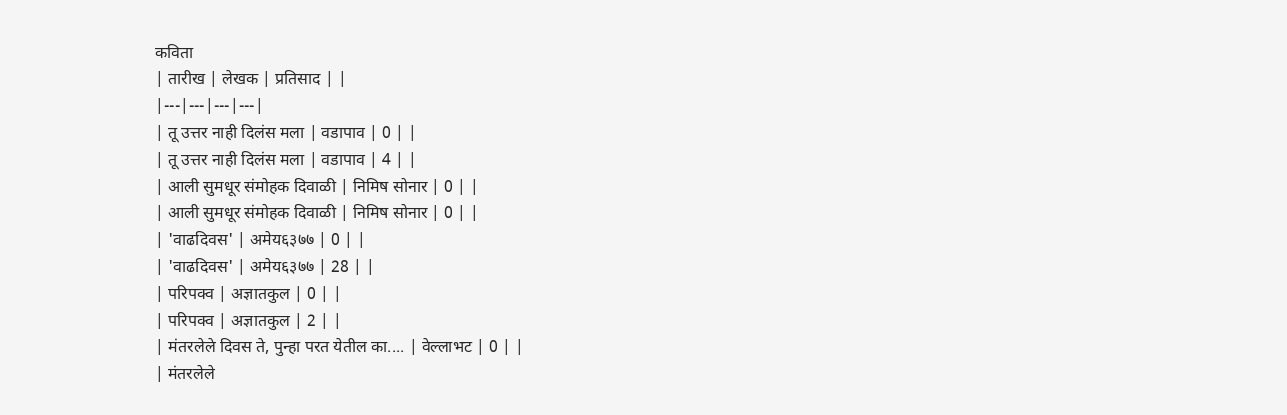कविता
| तारीख | लेखक | प्रतिसाद | |
|---|---|---|---|
| तू उत्तर नाही दिलंस मला | वडापाव | 0 | |
| तू उत्तर नाही दिलंस मला | वडापाव | 4 | |
| आली सुमधूर संमोहक दिवाळी | निमिष सोनार | 0 | |
| आली सुमधूर संमोहक दिवाळी | निमिष सोनार | 0 | |
| 'वाढदिवस' | अमेय६३७७ | 0 | |
| 'वाढदिवस' | अमेय६३७७ | 28 | |
| परिपक्व | अज्ञातकुल | 0 | |
| परिपक्व | अज्ञातकुल | 2 | |
| मंतरलेले दिवस ते, पुन्हा परत येतील का.... | वेल्लाभट | 0 | |
| मंतरलेले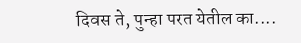दिवस ते, पुन्हा परत येतील का....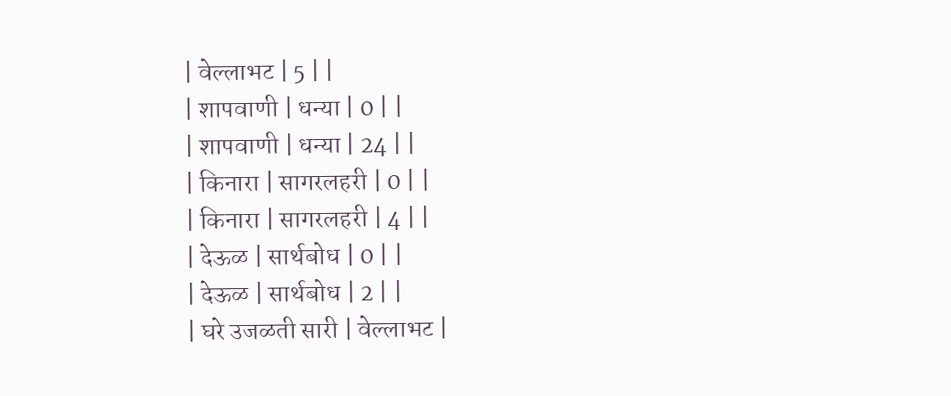| वेल्लाभट | 5 | |
| शापवाणी | धन्या | 0 | |
| शापवाणी | धन्या | 24 | |
| किनारा | सागरलहरी | 0 | |
| किनारा | सागरलहरी | 4 | |
| देऊळ | सार्थबोध | 0 | |
| देऊळ | सार्थबोध | 2 | |
| घरे उजळती सारी | वेल्लाभट |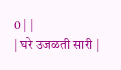0 | |
| घरे उजळती सारी |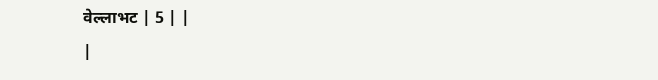वेल्लाभट | 5 | |
|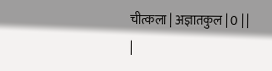चीत्कला | अज्ञातकुल | 0 | |
|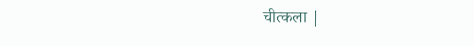चीत्कला |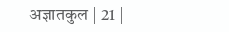अज्ञातकुल | 21 |